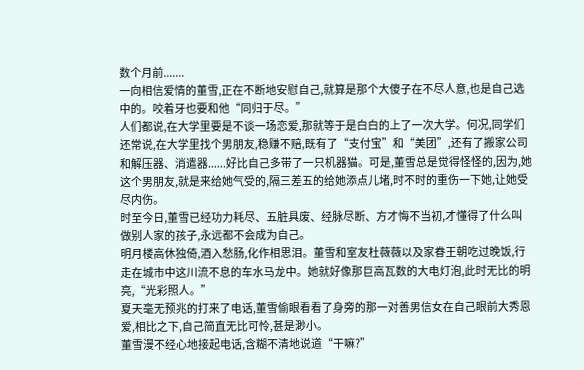数个月前.......
一向相信爱情的董雪,正在不断地安慰自己,就算是那个大傻子在不尽人意,也是自己选中的。咬着牙也要和他“同归于尽。”
人们都说,在大学里要是不谈一场恋爱,那就等于是白白的上了一次大学。何况,同学们还常说,在大学里找个男朋友,稳赚不赔,既有了“支付宝”和“美团”,还有了搬家公司和解压器、消遣器......好比自己多带了一只机器猫。可是,董雪总是觉得怪怪的,因为,她这个男朋友,就是来给她气受的,隔三差五的给她添点儿堵,时不时的重伤一下她,让她受尽内伤。
时至今日,董雪已经功力耗尽、五脏具废、经脉尽断、方才悔不当初,才懂得了什么叫做别人家的孩子,永远都不会成为自己。
明月楼高休独倚,酒入愁肠,化作相思泪。董雪和室友杜薇薇以及家眷王朝吃过晚饭,行走在城市中这川流不息的车水马龙中。她就好像那巨高瓦数的大电灯泡,此时无比的明亮,“光彩照人。”
夏天毫无预兆的打来了电话,董雪偷眼看看了身旁的那一对善男信女在自己眼前大秀恩爱,相比之下,自己简直无比可怜,甚是渺小。
董雪漫不经心地接起电话,含糊不清地说道“干嘛?”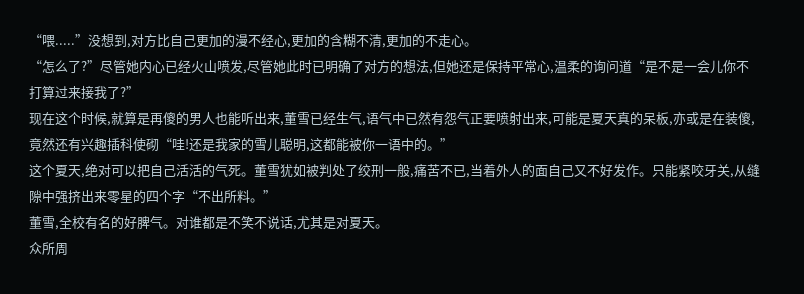“喂.....”没想到,对方比自己更加的漫不经心,更加的含糊不清,更加的不走心。
“怎么了?”尽管她内心已经火山喷发,尽管她此时已明确了对方的想法,但她还是保持平常心,温柔的询问道“是不是一会儿你不打算过来接我了?”
现在这个时候,就算是再傻的男人也能听出来,董雪已经生气,语气中已然有怨气正要喷射出来,可能是夏天真的呆板,亦或是在装傻,竟然还有兴趣插科使砌“哇!还是我家的雪儿聪明,这都能被你一语中的。”
这个夏天,绝对可以把自己活活的气死。董雪犹如被判处了绞刑一般,痛苦不已,当着外人的面自己又不好发作。只能紧咬牙关,从缝隙中强挤出来零星的四个字“不出所料。”
董雪,全校有名的好脾气。对谁都是不笑不说话,尤其是对夏天。
众所周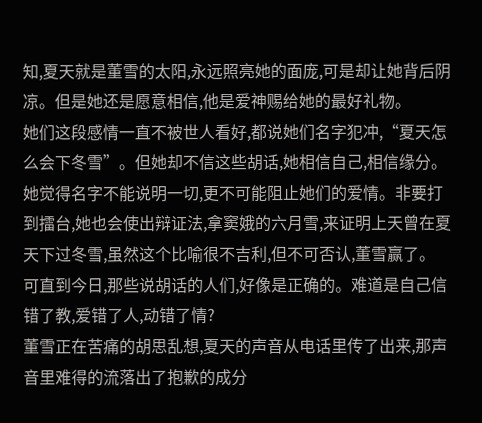知,夏天就是董雪的太阳,永远照亮她的面庞,可是却让她背后阴凉。但是她还是愿意相信,他是爱神赐给她的最好礼物。
她们这段感情一直不被世人看好,都说她们名字犯冲,“夏天怎么会下冬雪”。但她却不信这些胡话,她相信自己,相信缘分。她觉得名字不能说明一切,更不可能阻止她们的爱情。非要打到擂台,她也会使出辩证法,拿窦娥的六月雪,来证明上天曾在夏天下过冬雪,虽然这个比喻很不吉利,但不可否认,董雪赢了。
可直到今日,那些说胡话的人们,好像是正确的。难道是自己信错了教,爱错了人,动错了情?
董雪正在苦痛的胡思乱想,夏天的声音从电话里传了出来,那声音里难得的流落出了抱歉的成分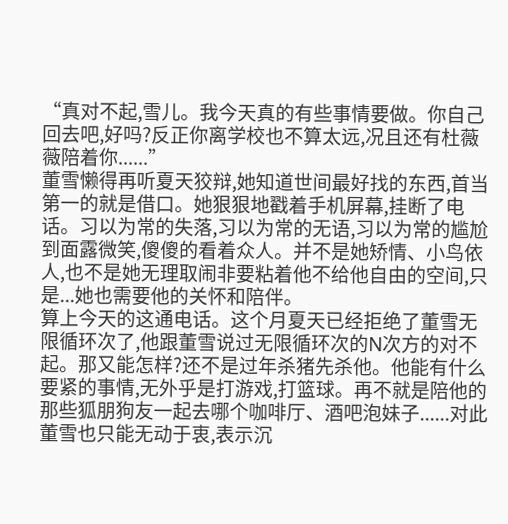“真对不起,雪儿。我今天真的有些事情要做。你自己回去吧,好吗?反正你离学校也不算太远,况且还有杜薇薇陪着你......”
董雪懒得再听夏天狡辩,她知道世间最好找的东西,首当第一的就是借口。她狠狠地戳着手机屏幕,挂断了电话。习以为常的失落,习以为常的无语,习以为常的尴尬到面露微笑,傻傻的看着众人。并不是她矫情、小鸟依人,也不是她无理取闹非要粘着他不给他自由的空间,只是...她也需要他的关怀和陪伴。
算上今天的这通电话。这个月夏天已经拒绝了董雪无限循环次了,他跟董雪说过无限循环次的N次方的对不起。那又能怎样?还不是过年杀猪先杀他。他能有什么要紧的事情,无外乎是打游戏,打篮球。再不就是陪他的那些狐朋狗友一起去哪个咖啡厅、酒吧泡妹子......对此董雪也只能无动于衷,表示沉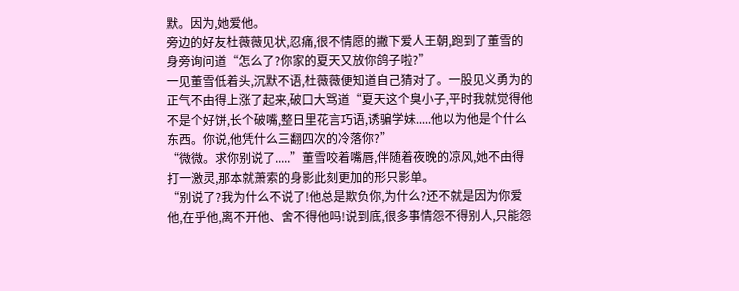默。因为,她爱他。
旁边的好友杜薇薇见状,忍痛,很不情愿的撇下爱人王朝,跑到了董雪的身旁询问道“怎么了?你家的夏天又放你鸽子啦?”
一见董雪低着头,沉默不语,杜薇薇便知道自己猜对了。一股见义勇为的正气不由得上涨了起来,破口大骂道“夏天这个臭小子,平时我就觉得他不是个好饼,长个破嘴,整日里花言巧语,诱骗学妹.....他以为他是个什么东西。你说,他凭什么三翻四次的冷落你?”
“微微。求你别说了.....”董雪咬着嘴唇,伴随着夜晚的凉风,她不由得打一激灵,那本就萧索的身影此刻更加的形只影单。
“别说了?我为什么不说了!他总是欺负你,为什么?还不就是因为你爱他,在乎他,离不开他、舍不得他吗!说到底,很多事情怨不得别人,只能怨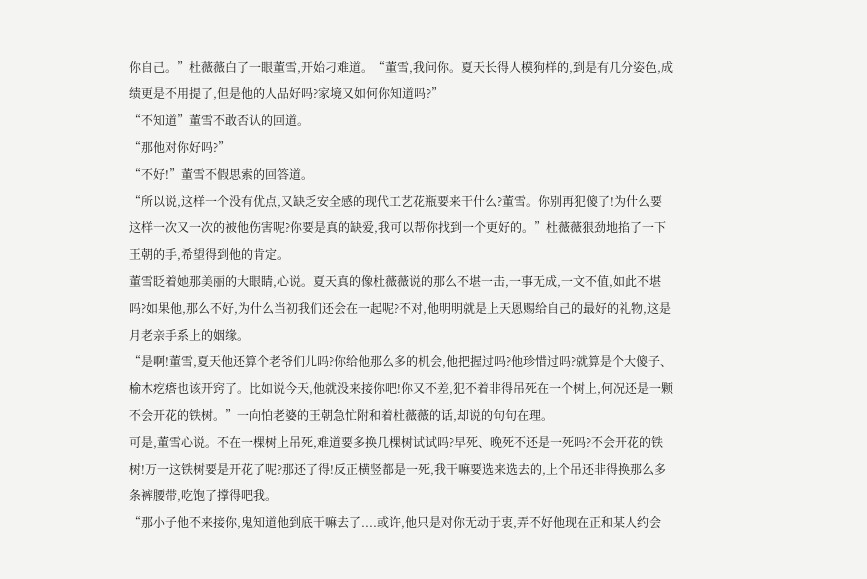你自己。”杜薇薇白了一眼董雪,开始刁难道。“董雪,我问你。夏天长得人模狗样的,到是有几分姿色,成绩更是不用提了,但是他的人品好吗?家境又如何你知道吗?”
“不知道”董雪不敢否认的回道。
“那他对你好吗?”
“不好!”董雪不假思索的回答道。
“所以说,这样一个没有优点,又缺乏安全感的现代工艺花瓶要来干什么?董雪。你别再犯傻了!为什么要这样一次又一次的被他伤害呢?你要是真的缺爱,我可以帮你找到一个更好的。”杜薇薇狠劲地掐了一下王朝的手,希望得到他的肯定。
董雪眨着她那美丽的大眼睛,心说。夏天真的像杜薇薇说的那么不堪一击,一事无成,一文不值,如此不堪吗?如果他,那么不好,为什么当初我们还会在一起呢?不对,他明明就是上天恩赐给自己的最好的礼物,这是月老亲手系上的姻缘。
“是啊!董雪,夏天他还算个老爷们儿吗?你给他那么多的机会,他把握过吗?他珍惜过吗?就算是个大傻子、榆木疙瘩也该开窍了。比如说今天,他就没来接你吧!你又不差,犯不着非得吊死在一个树上,何况还是一颗不会开花的铁树。”一向怕老婆的王朝急忙附和着杜薇薇的话,却说的句句在理。
可是,董雪心说。不在一棵树上吊死,难道要多换几棵树试试吗?早死、晚死不还是一死吗?不会开花的铁树!万一这铁树要是开花了呢?那还了得!反正横竖都是一死,我干嘛要选来选去的,上个吊还非得换那么多条裤腰带,吃饱了撑得吧我。
“那小子他不来接你,鬼知道他到底干嘛去了....或许,他只是对你无动于衷,弄不好他现在正和某人约会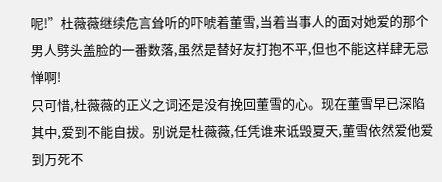呢!”杜薇薇继续危言耸听的吓唬着董雪,当着当事人的面对她爱的那个男人劈头盖脸的一番数落,虽然是替好友打抱不平,但也不能这样肆无忌惮啊!
只可惜,杜薇薇的正义之词还是没有挽回董雪的心。现在董雪早已深陷其中,爱到不能自拔。别说是杜薇薇,任凭谁来诋毁夏天,董雪依然爱他爱到万死不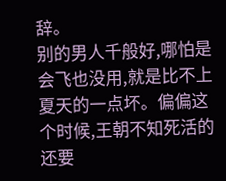辞。
别的男人千般好,哪怕是会飞也没用,就是比不上夏天的一点坏。偏偏这个时候,王朝不知死活的还要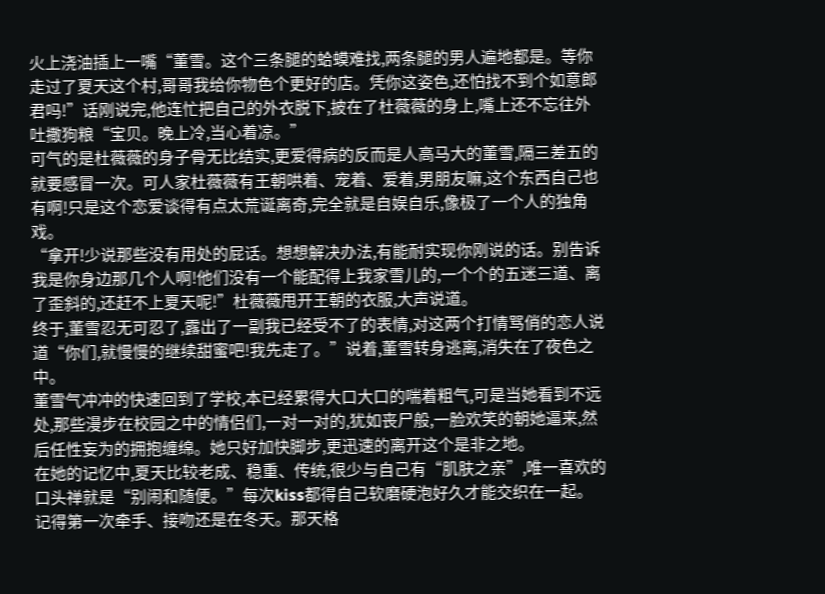火上浇油插上一嘴“董雪。这个三条腿的蛤蟆难找,两条腿的男人遍地都是。等你走过了夏天这个村,哥哥我给你物色个更好的店。凭你这姿色,还怕找不到个如意郎君吗!”话刚说完,他连忙把自己的外衣脱下,披在了杜薇薇的身上,嘴上还不忘往外吐撒狗粮“宝贝。晚上冷,当心着凉。”
可气的是杜薇薇的身子骨无比结实,更爱得病的反而是人高马大的董雪,隔三差五的就要感冒一次。可人家杜薇薇有王朝哄着、宠着、爱着,男朋友嘛,这个东西自己也有啊!只是这个恋爱谈得有点太荒诞离奇,完全就是自娱自乐,像极了一个人的独角戏。
“拿开!少说那些没有用处的屁话。想想解决办法,有能耐实现你刚说的话。别告诉我是你身边那几个人啊!他们没有一个能配得上我家雪儿的,一个个的五迷三道、离了歪斜的,还赶不上夏天呢!”杜薇薇甩开王朝的衣服,大声说道。
终于,董雪忍无可忍了,露出了一副我已经受不了的表情,对这两个打情骂俏的恋人说道“你们,就慢慢的继续甜蜜吧!我先走了。”说着,董雪转身逃离,消失在了夜色之中。
董雪气冲冲的快速回到了学校,本已经累得大口大口的喘着粗气,可是当她看到不远处,那些漫步在校园之中的情侣们,一对一对的,犹如丧尸般,一脸欢笑的朝她逼来,然后任性妄为的拥抱缠绵。她只好加快脚步,更迅速的离开这个是非之地。
在她的记忆中,夏天比较老成、稳重、传统,很少与自己有“肌肤之亲”,唯一喜欢的口头禅就是“别闹和随便。”每次kiss都得自己软磨硬泡好久才能交织在一起。
记得第一次牵手、接吻还是在冬天。那天格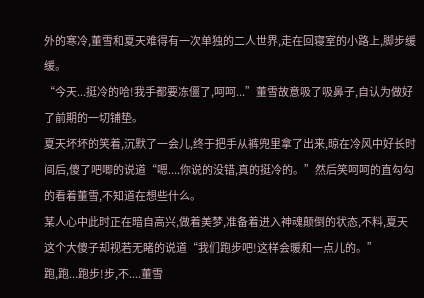外的寒冷,董雪和夏天难得有一次单独的二人世界,走在回寝室的小路上,脚步缓缓。
“今天...挺冷的哈!我手都要冻僵了,呵呵...”董雪故意吸了吸鼻子,自认为做好了前期的一切铺垫。
夏天坏坏的笑着,沉默了一会儿,终于把手从裤兜里拿了出来,晾在冷风中好长时间后,傻了吧唧的说道“嗯....你说的没错,真的挺冷的。”然后笑呵呵的直勾勾的看着董雪,不知道在想些什么。
某人心中此时正在暗自高兴,做着美梦,准备着进入神魂颠倒的状态,不料,夏天这个大傻子却视若无睹的说道“我们跑步吧!这样会暖和一点儿的。”
跑,跑...跑步!步,不....董雪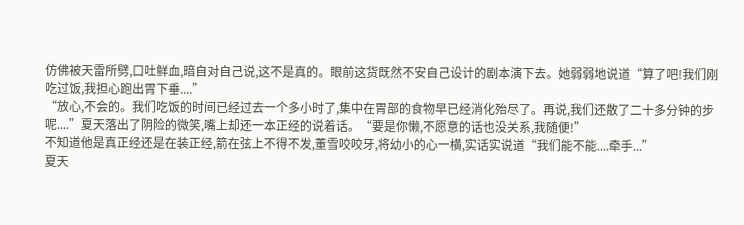仿佛被天雷所劈,口吐鲜血,暗自对自己说,这不是真的。眼前这货既然不安自己设计的剧本演下去。她弱弱地说道“算了吧!我们刚吃过饭,我担心跑出胃下垂....”
“放心,不会的。我们吃饭的时间已经过去一个多小时了,集中在胃部的食物早已经消化殆尽了。再说,我们还散了二十多分钟的步呢....”夏天落出了阴险的微笑,嘴上却还一本正经的说着话。“要是你懒,不愿意的话也没关系,我随便!”
不知道他是真正经还是在装正经,箭在弦上不得不发,董雪咬咬牙,将幼小的心一横,实话实说道“我们能不能....牵手...”
夏天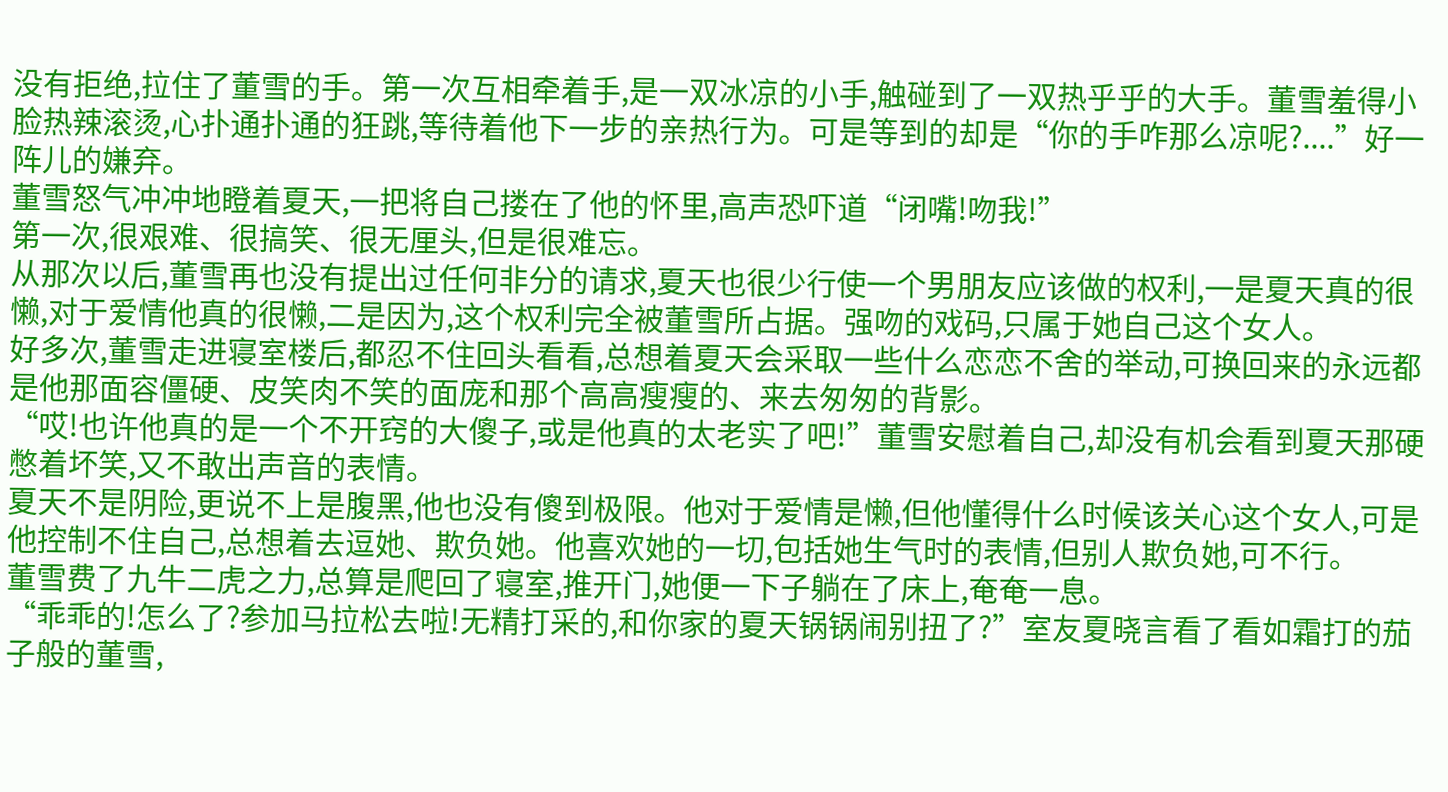没有拒绝,拉住了董雪的手。第一次互相牵着手,是一双冰凉的小手,触碰到了一双热乎乎的大手。董雪羞得小脸热辣滚烫,心扑通扑通的狂跳,等待着他下一步的亲热行为。可是等到的却是“你的手咋那么凉呢?....”好一阵儿的嫌弃。
董雪怒气冲冲地瞪着夏天,一把将自己搂在了他的怀里,高声恐吓道“闭嘴!吻我!”
第一次,很艰难、很搞笑、很无厘头,但是很难忘。
从那次以后,董雪再也没有提出过任何非分的请求,夏天也很少行使一个男朋友应该做的权利,一是夏天真的很懒,对于爱情他真的很懒,二是因为,这个权利完全被董雪所占据。强吻的戏码,只属于她自己这个女人。
好多次,董雪走进寝室楼后,都忍不住回头看看,总想着夏天会采取一些什么恋恋不舍的举动,可换回来的永远都是他那面容僵硬、皮笑肉不笑的面庞和那个高高瘦瘦的、来去匆匆的背影。
“哎!也许他真的是一个不开窍的大傻子,或是他真的太老实了吧!”董雪安慰着自己,却没有机会看到夏天那硬憋着坏笑,又不敢出声音的表情。
夏天不是阴险,更说不上是腹黑,他也没有傻到极限。他对于爱情是懒,但他懂得什么时候该关心这个女人,可是他控制不住自己,总想着去逗她、欺负她。他喜欢她的一切,包括她生气时的表情,但别人欺负她,可不行。
董雪费了九牛二虎之力,总算是爬回了寝室,推开门,她便一下子躺在了床上,奄奄一息。
“乖乖的!怎么了?参加马拉松去啦!无精打采的,和你家的夏天锅锅闹别扭了?”室友夏晓言看了看如霜打的茄子般的董雪,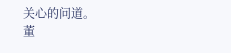关心的问道。
董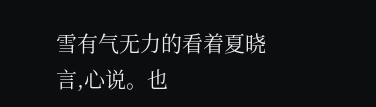雪有气无力的看着夏晓言,心说。也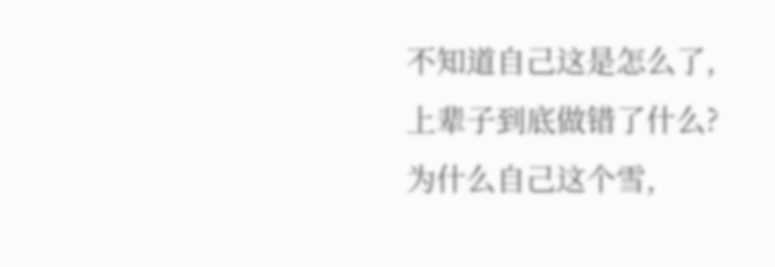不知道自己这是怎么了,上辈子到底做错了什么?为什么自己这个雪,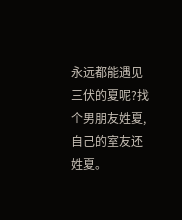永远都能遇见三伏的夏呢?找个男朋友姓夏,自己的室友还姓夏。